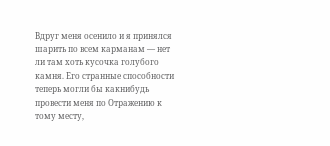Вдруг меня осенило и я принялся шарить по всем карманам — нет ли там хоть кусочка голубого камня. Его странные способности теперь могли бы какнибудь провести меня по Отражению к тому месту,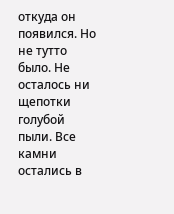откуда он появился. Но не тутто было. Не осталось ни щепотки голубой пыли. Все камни остались в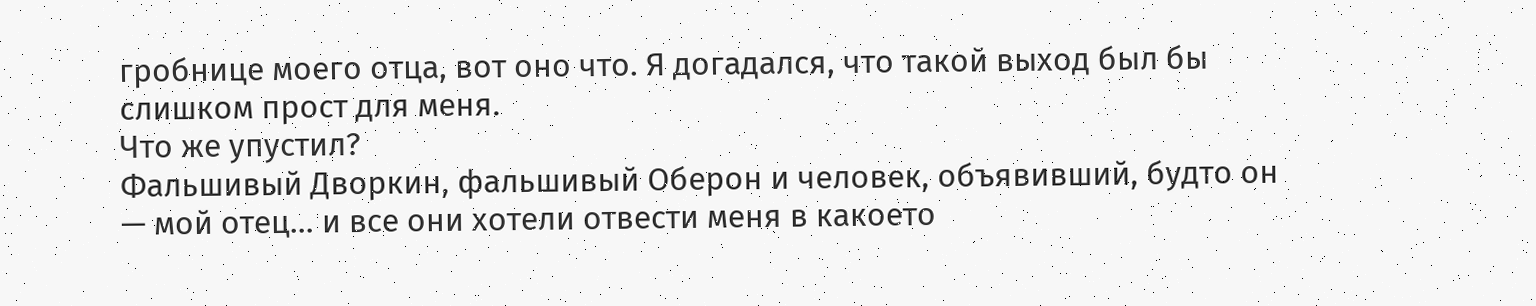гробнице моего отца, вот оно что. Я догадался, что такой выход был бы слишком прост для меня.
Что же упустил?
Фальшивый Дворкин, фальшивый Оберон и человек, объявивший, будто он — мой отец… и все они хотели отвести меня в какоето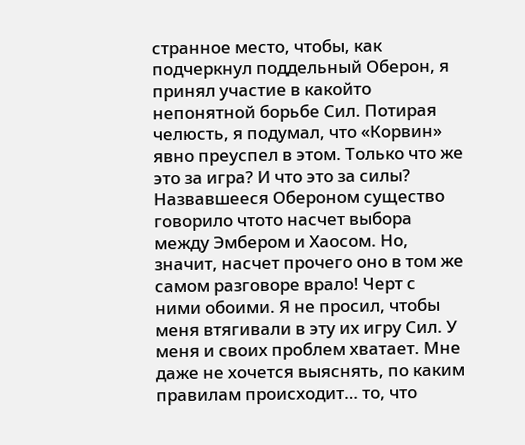странное место, чтобы, как подчеркнул поддельный Оберон, я принял участие в какойто непонятной борьбе Сил. Потирая челюсть, я подумал, что «Корвин» явно преуспел в этом. Только что же это за игра? И что это за силы?
Назвавшееся Обероном существо говорило чтото насчет выбора между Эмбером и Хаосом. Но, значит, насчет прочего оно в том же самом разговоре врало! Черт с ними обоими. Я не просил, чтобы меня втягивали в эту их игру Сил. У меня и своих проблем хватает. Мне даже не хочется выяснять, по каким правилам происходит… то, что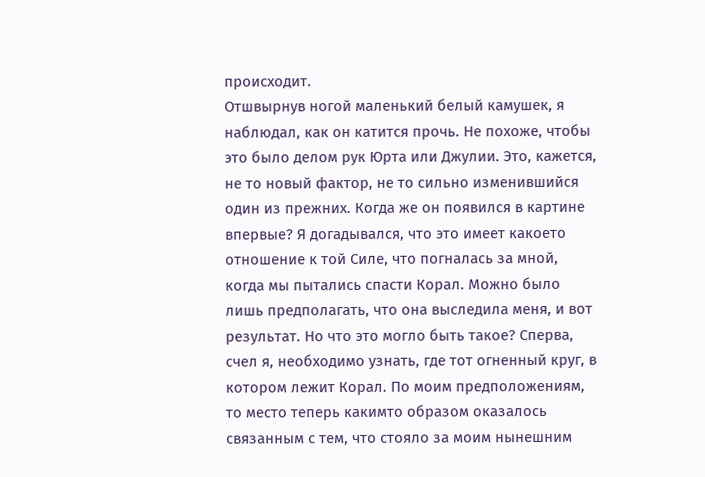происходит.
Отшвырнув ногой маленький белый камушек, я наблюдал, как он катится прочь. Не похоже, чтобы это было делом рук Юрта или Джулии. Это, кажется, не то новый фактор, не то сильно изменившийся один из прежних. Когда же он появился в картине впервые? Я догадывался, что это имеет какоето отношение к той Силе, что погналась за мной, когда мы пытались спасти Корал. Можно было лишь предполагать, что она выследила меня, и вот результат. Но что это могло быть такое? Сперва, счел я, необходимо узнать, где тот огненный круг, в котором лежит Корал. По моим предположениям, то место теперь какимто образом оказалось связанным с тем, что стояло за моим нынешним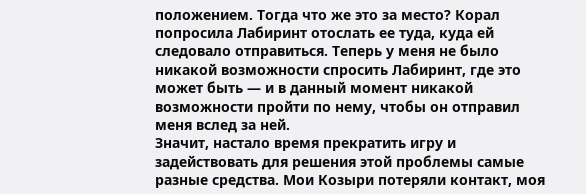положением. Тогда что же это за место? Корал попросила Лабиринт отослать ее туда, куда ей следовало отправиться. Теперь у меня не было никакой возможности спросить Лабиринт, где это может быть — и в данный момент никакой возможности пройти по нему, чтобы он отправил меня вслед за ней.
Значит, настало время прекратить игру и задействовать для решения этой проблемы самые разные средства. Мои Козыри потеряли контакт, моя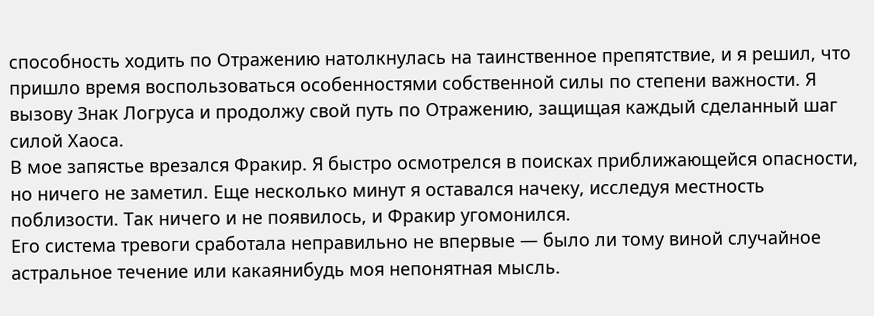способность ходить по Отражению натолкнулась на таинственное препятствие, и я решил, что пришло время воспользоваться особенностями собственной силы по степени важности. Я вызову Знак Логруса и продолжу свой путь по Отражению, защищая каждый сделанный шаг силой Хаоса.
В мое запястье врезался Фракир. Я быстро осмотрелся в поисках приближающейся опасности, но ничего не заметил. Еще несколько минут я оставался начеку, исследуя местность поблизости. Так ничего и не появилось, и Фракир угомонился.
Его система тревоги сработала неправильно не впервые — было ли тому виной случайное астральное течение или какаянибудь моя непонятная мысль.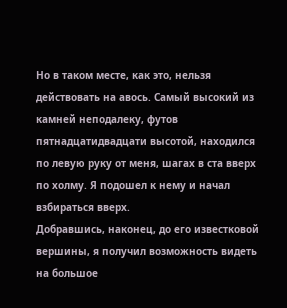Но в таком месте, как это, нельзя действовать на авось. Самый высокий из камней неподалеку, футов пятнадцатидвадцати высотой, находился по левую руку от меня, шагах в ста вверх по холму. Я подошел к нему и начал взбираться вверх.
Добравшись, наконец, до его известковой вершины, я получил возможность видеть на большое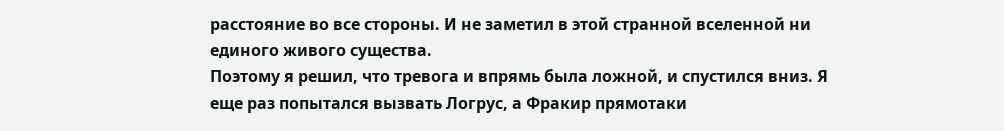расстояние во все стороны. И не заметил в этой странной вселенной ни единого живого существа.
Поэтому я решил, что тревога и впрямь была ложной, и спустился вниз. Я еще раз попытался вызвать Логрус, а Фракир прямотаки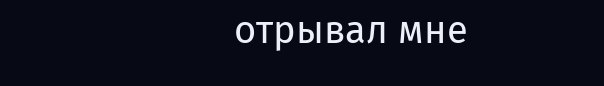отрывал мне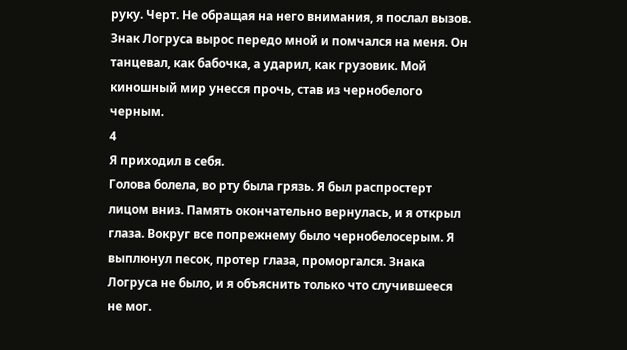руку. Черт. Не обращая на него внимания, я послал вызов.
Знак Логруса вырос передо мной и помчался на меня. Он танцевал, как бабочка, а ударил, как грузовик. Мой киношный мир унесся прочь, став из чернобелого черным.
4
Я приходил в себя.
Голова болела, во рту была грязь. Я был распростерт лицом вниз. Память окончательно вернулась, и я открыл глаза. Вокруг все попрежнему было чернобелосерым. Я выплюнул песок, протер глаза, проморгался. Знака Логруса не было, и я объяснить только что случившееся не мог.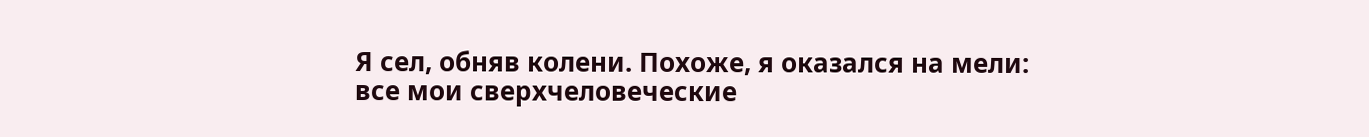Я сел, обняв колени. Похоже, я оказался на мели: все мои сверхчеловеческие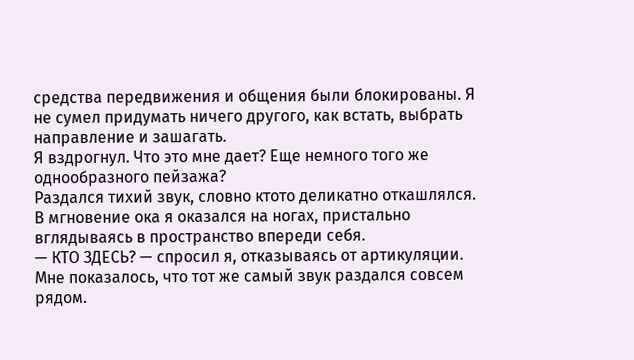средства передвижения и общения были блокированы. Я не сумел придумать ничего другого, как встать, выбрать направление и зашагать.
Я вздрогнул. Что это мне дает? Еще немного того же однообразного пейзажа?
Раздался тихий звук, словно ктото деликатно откашлялся.
В мгновение ока я оказался на ногах, пристально вглядываясь в пространство впереди себя.
— КТО ЗДЕСЬ? — спросил я, отказываясь от артикуляции.
Мне показалось, что тот же самый звук раздался совсем рядом.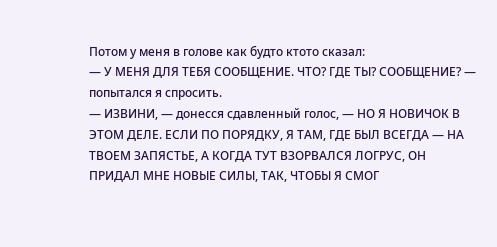Потом у меня в голове как будто ктото сказал:
— У МЕНЯ ДЛЯ ТЕБЯ СООБЩЕНИЕ. ЧТО? ГДЕ ТЫ? СООБЩЕНИЕ? — попытался я спросить.
— ИЗВИНИ, — донесся сдавленный голос, — НО Я НОВИЧОК В ЭТОМ ДЕЛЕ. ЕСЛИ ПО ПОРЯДКУ, Я ТАМ, ГДЕ БЫЛ ВСЕГДА — НА ТВОЕМ ЗАПЯСТЬЕ, А КОГДА ТУТ ВЗОРВАЛСЯ ЛОГРУС, ОН ПРИДАЛ МНЕ НОВЫЕ СИЛЫ, ТАК, ЧТОБЫ Я СМОГ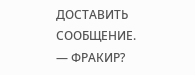ДОСТАВИТЬ СООБЩЕНИЕ.
— ФРАКИР?